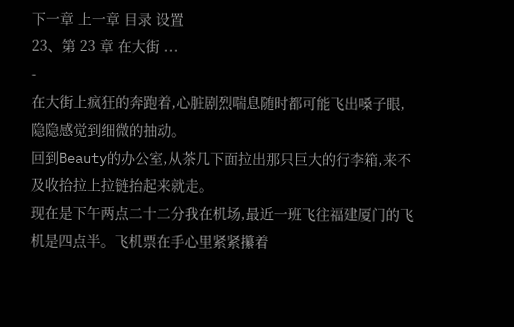下一章 上一章 目录 设置
23、第 23 章 在大街 ...
-
在大街上疯狂的奔跑着,心脏剧烈喘息随时都可能飞出嗓子眼,隐隐感觉到细微的抽动。
回到Beauty的办公室,从茶几下面拉出那只巨大的行李箱,来不及收拾拉上拉链抬起来就走。
现在是下午两点二十二分我在机场,最近一班飞往福建厦门的飞机是四点半。飞机票在手心里紧紧攥着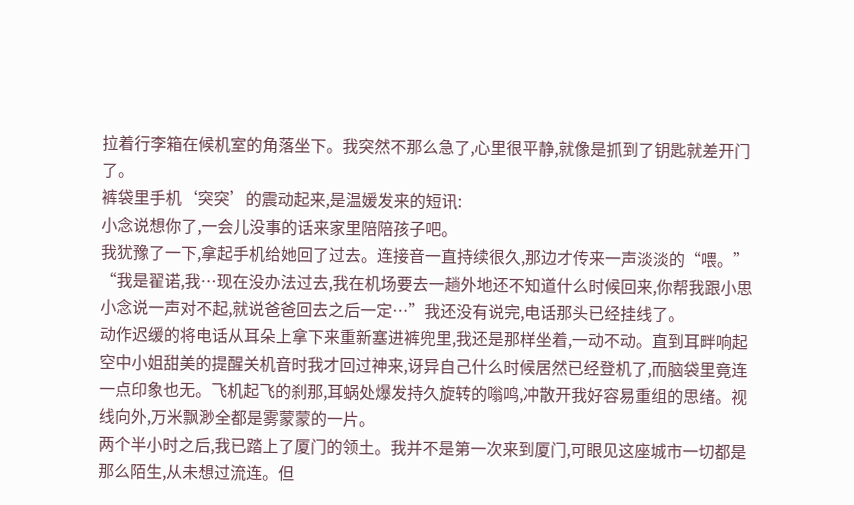拉着行李箱在候机室的角落坐下。我突然不那么急了,心里很平静,就像是抓到了钥匙就差开门了。
裤袋里手机‘突突’的震动起来,是温媛发来的短讯:
小念说想你了,一会儿没事的话来家里陪陪孩子吧。
我犹豫了一下,拿起手机给她回了过去。连接音一直持续很久,那边才传来一声淡淡的“喂。”
“我是翟诺,我…现在没办法过去,我在机场要去一趟外地还不知道什么时候回来,你帮我跟小思小念说一声对不起,就说爸爸回去之后一定…”我还没有说完,电话那头已经挂线了。
动作迟缓的将电话从耳朵上拿下来重新塞进裤兜里,我还是那样坐着,一动不动。直到耳畔响起空中小姐甜美的提醒关机音时我才回过神来,讶异自己什么时候居然已经登机了,而脑袋里竟连一点印象也无。飞机起飞的刹那,耳蜗处爆发持久旋转的嗡鸣,冲散开我好容易重组的思绪。视线向外,万米飘渺全都是雾蒙蒙的一片。
两个半小时之后,我已踏上了厦门的领土。我并不是第一次来到厦门,可眼见这座城市一切都是那么陌生,从未想过流连。但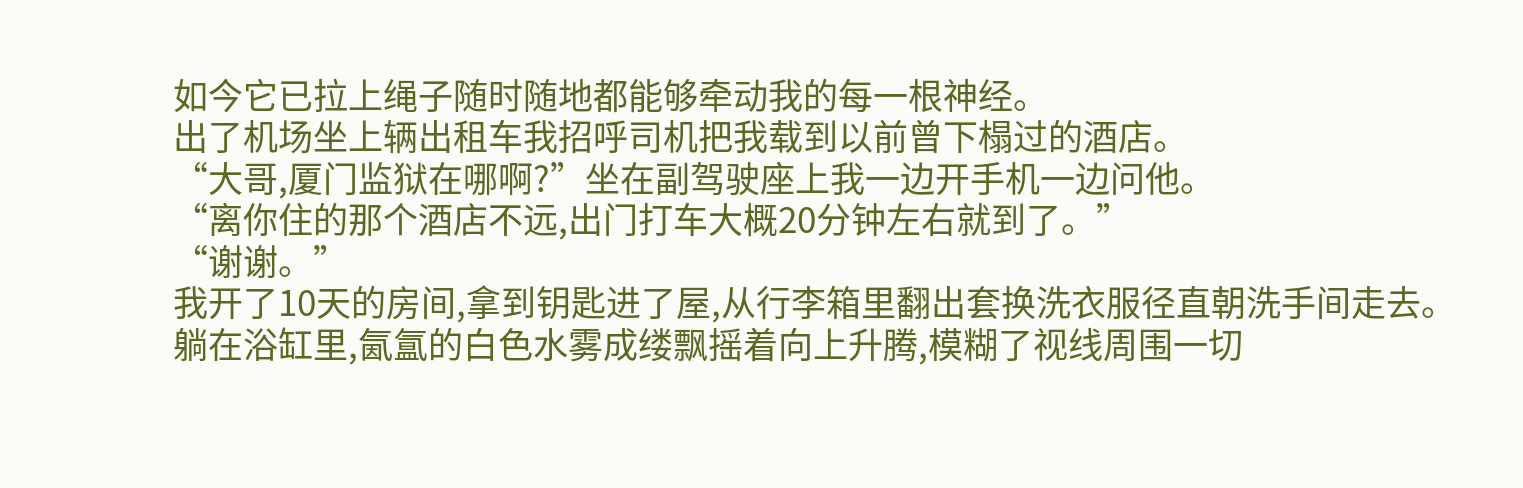如今它已拉上绳子随时随地都能够牵动我的每一根神经。
出了机场坐上辆出租车我招呼司机把我载到以前曾下榻过的酒店。
“大哥,厦门监狱在哪啊?”坐在副驾驶座上我一边开手机一边问他。
“离你住的那个酒店不远,出门打车大概20分钟左右就到了。”
“谢谢。”
我开了10天的房间,拿到钥匙进了屋,从行李箱里翻出套换洗衣服径直朝洗手间走去。躺在浴缸里,氤氲的白色水雾成缕飘摇着向上升腾,模糊了视线周围一切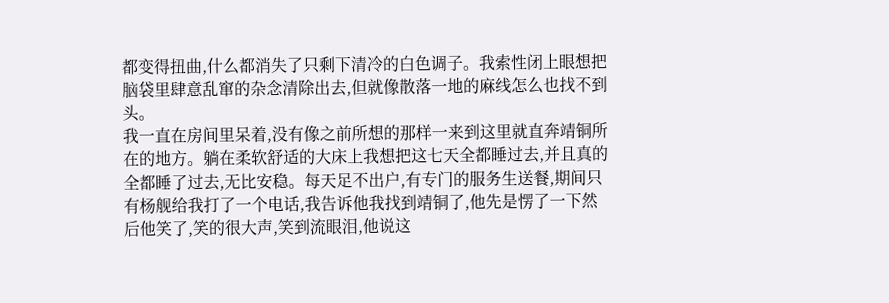都变得扭曲,什么都消失了只剩下清冷的白色调子。我索性闭上眼想把脑袋里肆意乱窜的杂念清除出去,但就像散落一地的麻线怎么也找不到头。
我一直在房间里呆着,没有像之前所想的那样一来到这里就直奔靖铜所在的地方。躺在柔软舒适的大床上我想把这七天全都睡过去,并且真的全都睡了过去,无比安稳。每天足不出户,有专门的服务生送餐,期间只有杨舰给我打了一个电话,我告诉他我找到靖铜了,他先是愣了一下然后他笑了,笑的很大声,笑到流眼泪,他说这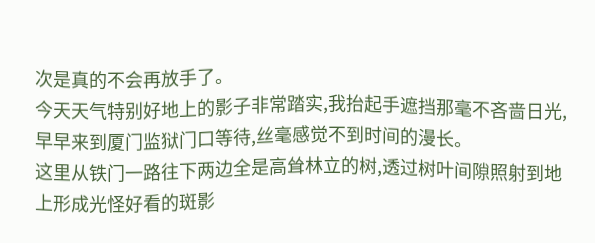次是真的不会再放手了。
今天天气特别好地上的影子非常踏实,我抬起手遮挡那毫不吝啬日光,早早来到厦门监狱门口等待,丝毫感觉不到时间的漫长。
这里从铁门一路往下两边全是高耸林立的树,透过树叶间隙照射到地上形成光怪好看的斑影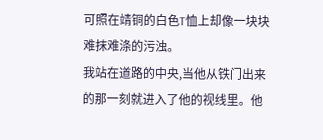可照在靖铜的白色T恤上却像一块块难抹难涤的污浊。
我站在道路的中央,当他从铁门出来的那一刻就进入了他的视线里。他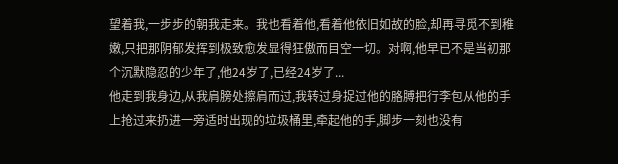望着我,一步步的朝我走来。我也看着他,看着他依旧如故的脸,却再寻觅不到稚嫩,只把那阴郁发挥到极致愈发显得狂傲而目空一切。对啊,他早已不是当初那个沉默隐忍的少年了,他24岁了,已经24岁了...
他走到我身边,从我肩膀处擦肩而过,我转过身捉过他的胳膊把行李包从他的手上抢过来扔进一旁适时出现的垃圾桶里,牵起他的手,脚步一刻也没有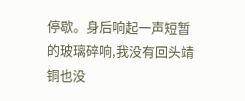停歇。身后响起一声短暂的玻璃碎响,我没有回头靖铜也没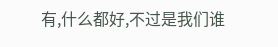有,什么都好,不过是我们谁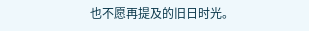也不愿再提及的旧日时光。